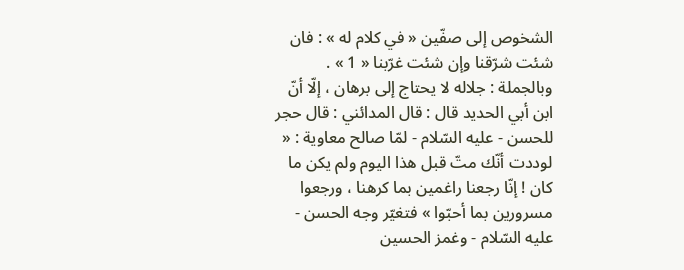الشخوص إلى صفّين « في كلام له » : فان شئت شرّقنا وإن شئت غرّبنا « 1 » .
وبالجملة : جلاله لا يحتاج إلى برهان ، إلّا أنّ ابن أبي الحديد قال : قال المدائني : قال حجر للحسن - عليه السّلام - لمّا صالح معاوية : « لوددت أنّك متّ قبل هذا اليوم ولم يكن ما كان ! إنّا رجعنا راغمين بما كرهنا ، ورجعوا مسرورين بما أحبّوا » فتغيّر وجه الحسن - عليه السّلام - وغمز الحسين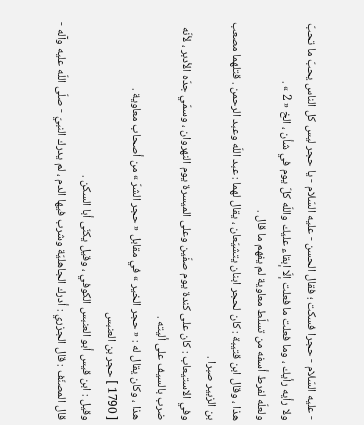- عليه السّلام - حجرا فسكت ؛ فقال الحسن - عليه السّلام - يا حجر ليس كل الناس يحبّ ما تحبّ ولا رأيه رأيك ، وما فعلت ما فعلت إلّا إبقاء عليك واللّه كلّ يوم في شأن ، الخ « 2 » .
ولعلّه لفرط أسفه من تسلّط معاوية لم يفهم ما قال .
هذا ، وقال ابن قتيبة : كان لحجر ابنان يتشيّعان ، يقال لهما : عبد اللّه وعبد الرحمن . قتلهما مصعب بن الزبير صبرا .
وفي الاستيعاب : كان على كندة يوم صفّين وعلى الميسرة يوم النهروان ، وسمّي جدّه الأدبر ، لأنّه ضرب بالسيف على أليته .
هذا ، وكان يقال له : « حجر الخير » في مقابل « حجر الشرّ » من أصحاب معاوية .
[ 1790 ] حجر بن العنبس
وقيل : ابن قيس أبو العنبس الكوفي ، وقيل يكنّى أبا السكن .
قال المصنّف : قال الجزري : أدرك الجاهليّة وشرب فيها الدم ، لم يدرك النبيّ - صلّى اللّه عليه وآله -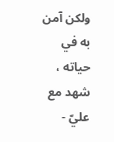ولكن آمن به في حياته ، شهد مع عليّ -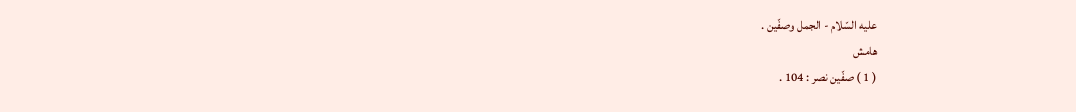عليه السّلام - الجمل وصفّين .
هامش
( 1 ) صفّين نصر : 104 .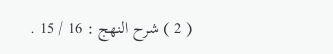( 2 ) شرح النهج : 16 / 15 .